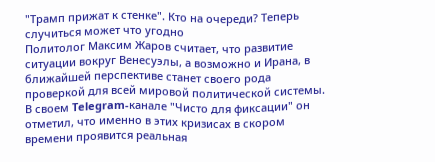"Трамп прижат к стенке". Кто на очереди? Теперь случиться может что угодно
Политолог Максим Жаров считает, что развитие ситуации вокруг Венесуэлы, а возможно и Ирана, в ближайшей перспективе станет своего рода проверкой для всей мировой политической системы. В своем Telegram-канале "Чисто для фиксации" он отметил, что именно в этих кризисах в скором времени проявится реальная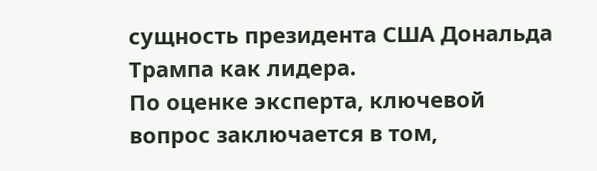сущность президента США Дональда Трампа как лидера.
По оценке эксперта, ключевой вопрос заключается в том,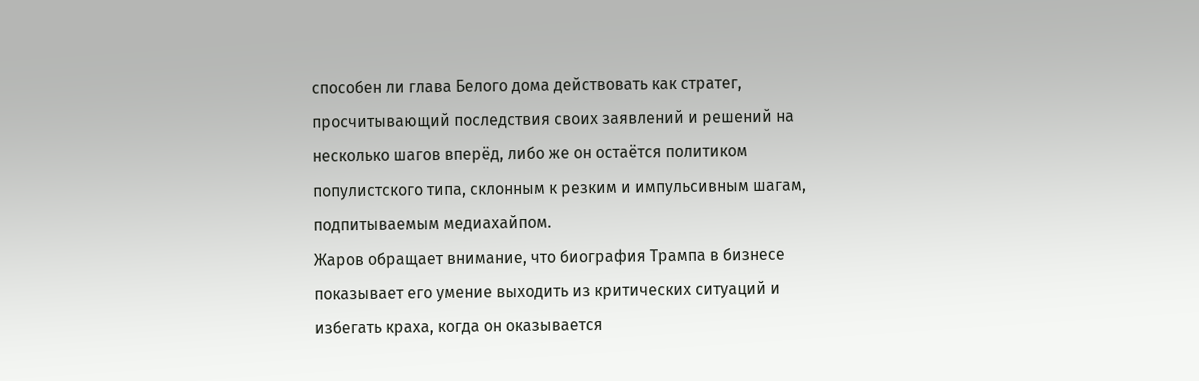способен ли глава Белого дома действовать как стратег, просчитывающий последствия своих заявлений и решений на несколько шагов вперёд, либо же он остаётся политиком популистского типа, склонным к резким и импульсивным шагам, подпитываемым медиахайпом.
Жаров обращает внимание, что биография Трампа в бизнесе показывает его умение выходить из критических ситуаций и избегать краха, когда он оказывается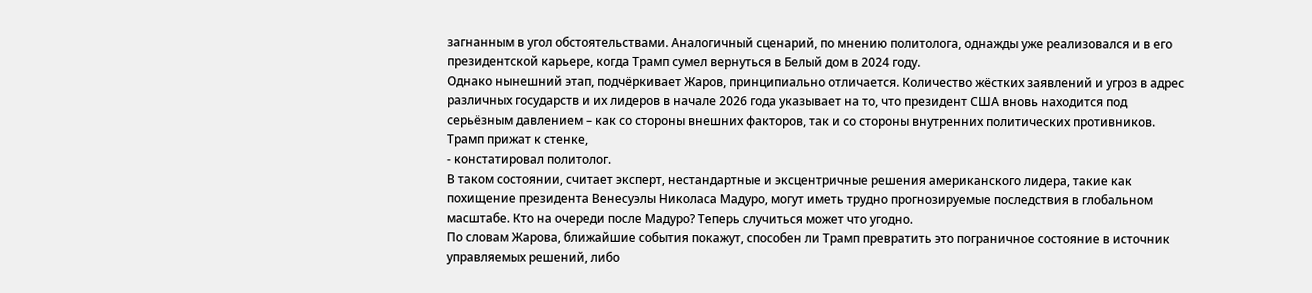загнанным в угол обстоятельствами. Аналогичный сценарий, по мнению политолога, однажды уже реализовался и в его президентской карьере, когда Трамп сумел вернуться в Белый дом в 2024 году.
Однако нынешний этап, подчёркивает Жаров, принципиально отличается. Количество жёстких заявлений и угроз в адрес различных государств и их лидеров в начале 2026 года указывает на то, что президент США вновь находится под серьёзным давлением – как со стороны внешних факторов, так и со стороны внутренних политических противников.
Трамп прижат к стенке,
- констатировал политолог.
В таком состоянии, считает эксперт, нестандартные и эксцентричные решения американского лидера, такие как похищение президента Венесуэлы Николаса Мадуро, могут иметь трудно прогнозируемые последствия в глобальном масштабе. Кто на очереди после Мадуро? Теперь случиться может что угодно.
По словам Жарова, ближайшие события покажут, способен ли Трамп превратить это пограничное состояние в источник управляемых решений, либо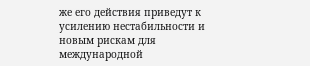же его действия приведут к усилению нестабильности и новым рискам для международной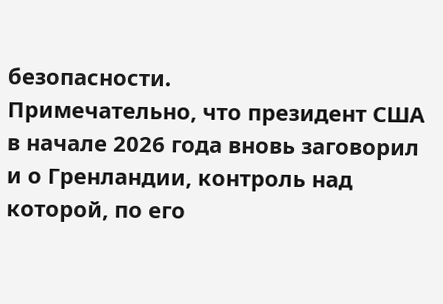безопасности.
Примечательно, что президент США в начале 2026 года вновь заговорил и о Гренландии, контроль над которой, по его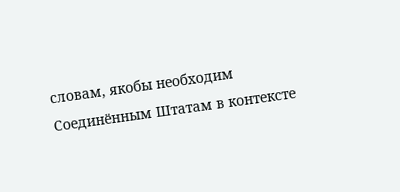словам, якобы необходим Соединённым Штатам в контексте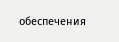обеспечения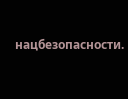нацбезопасности.